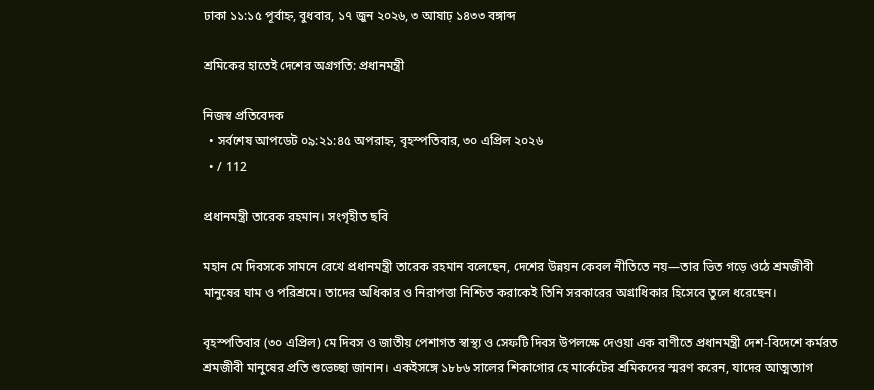ঢাকা ১১:১৫ পূর্বাহ্ন, বুধবার, ১৭ জুন ২০২৬, ৩ আষাঢ় ১৪৩৩ বঙ্গাব্দ

শ্রমিকের হাতেই দেশের অগ্রগতি: প্রধানমন্ত্রী

নিজস্ব প্রতিবেদক
  • সর্বশেষ আপডেট ০৯:২১:৪৫ অপরাহ্ন, বৃহস্পতিবার, ৩০ এপ্রিল ২০২৬
  • / 112

প্রধানমন্ত্রী তারেক রহমান। সংগৃহীত ছবি

মহান মে দিবসকে সামনে রেখে প্রধানমন্ত্রী তারেক রহমান বলেছেন, দেশের উন্নয়ন কেবল নীতিতে নয়—তার ভিত গড়ে ওঠে শ্রমজীবী মানুষের ঘাম ও পরিশ্রমে। তাদের অধিকার ও নিরাপত্তা নিশ্চিত করাকেই তিনি সরকারের অগ্রাধিকার হিসেবে তুলে ধরেছেন।

বৃহস্পতিবার (৩০ এপ্রিল) মে দিবস ও জাতীয় পেশাগত স্বাস্থ্য ও সেফটি দিবস উপলক্ষে দেওয়া এক বাণীতে প্রধানমন্ত্রী দেশ-বিদেশে কর্মরত শ্রমজীবী মানুষের প্রতি শুভেচ্ছা জানান। একইসঙ্গে ১৮৮৬ সালের শিকাগোর হে মার্কেটের শ্রমিকদের স্মরণ করেন, যাদের আত্মত্যাগ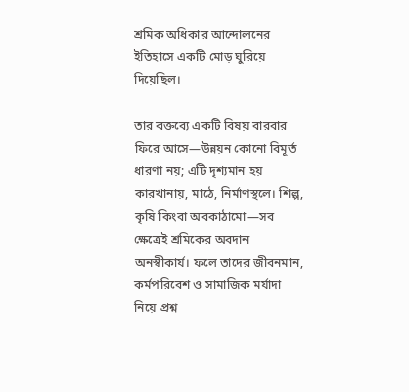শ্রমিক অধিকার আন্দোলনের ইতিহাসে একটি মোড় ঘুরিয়ে দিয়েছিল।

তার বক্তব্যে একটি বিষয় বারবার ফিরে আসে—উন্নয়ন কোনো বিমূর্ত ধারণা নয়; এটি দৃশ্যমান হয় কারখানায়, মাঠে, নির্মাণস্থলে। শিল্প, কৃষি কিংবা অবকাঠামো—সব ক্ষেত্রেই শ্রমিকের অবদান অনস্বীকার্য। ফলে তাদের জীবনমান, কর্মপরিবেশ ও সামাজিক মর্যাদা নিয়ে প্রশ্ন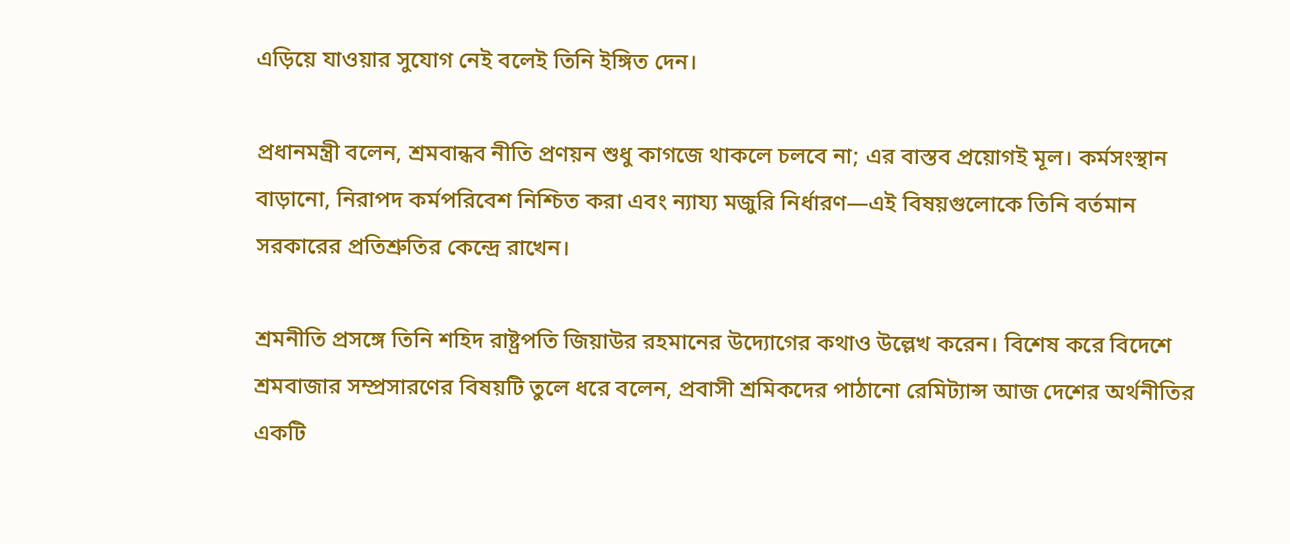এড়িয়ে যাওয়ার সুযোগ নেই বলেই তিনি ইঙ্গিত দেন।

প্রধানমন্ত্রী বলেন, শ্রমবান্ধব নীতি প্রণয়ন শুধু কাগজে থাকলে চলবে না; এর বাস্তব প্রয়োগই মূল। কর্মসংস্থান বাড়ানো, নিরাপদ কর্মপরিবেশ নিশ্চিত করা এবং ন্যায্য মজুরি নির্ধারণ—এই বিষয়গুলোকে তিনি বর্তমান সরকারের প্রতিশ্রুতির কেন্দ্রে রাখেন।

শ্রমনীতি প্রসঙ্গে তিনি শহিদ রাষ্ট্রপতি জিয়াউর রহমানের উদ্যোগের কথাও উল্লেখ করেন। বিশেষ করে বিদেশে শ্রমবাজার সম্প্রসারণের বিষয়টি তুলে ধরে বলেন, প্রবাসী শ্রমিকদের পাঠানো রেমিট্যান্স আজ দেশের অর্থনীতির একটি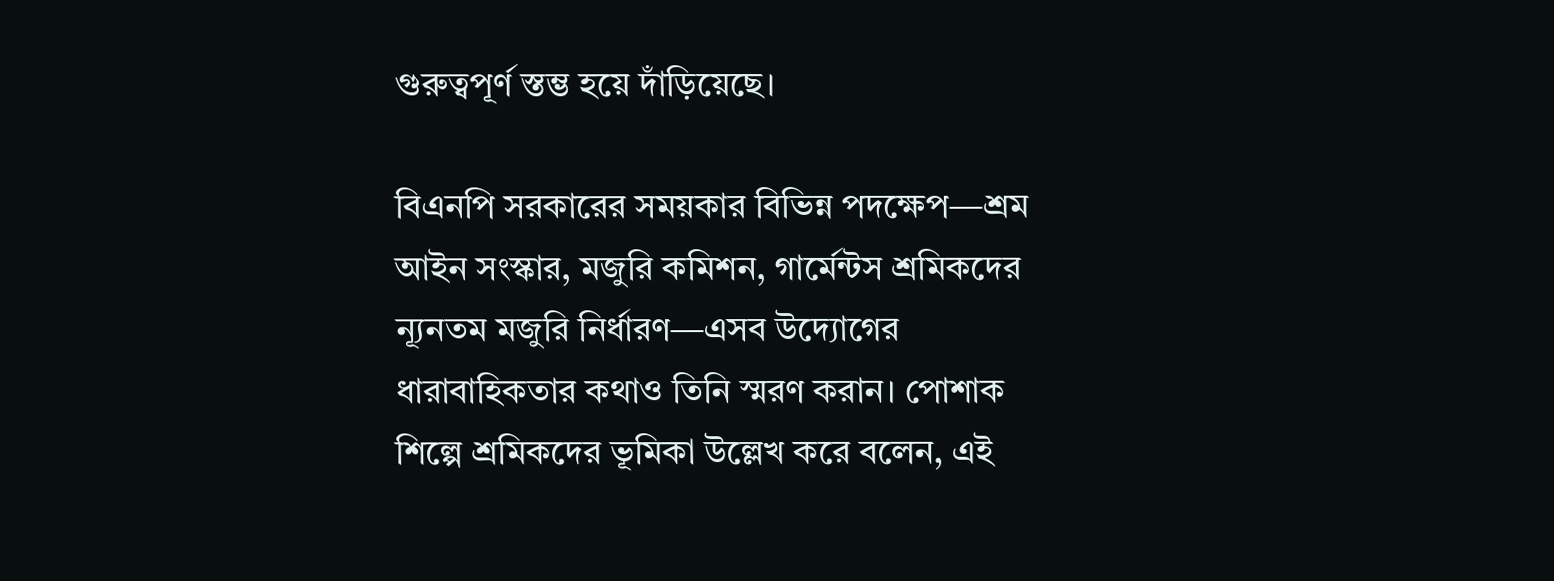গুরুত্বপূর্ণ স্তম্ভ হয়ে দাঁড়িয়েছে।

বিএনপি সরকারের সময়কার বিভিন্ন পদক্ষেপ—শ্রম আইন সংস্কার, মজুরি কমিশন, গার্মেন্টস শ্রমিকদের ন্যূনতম মজুরি নির্ধারণ—এসব উদ্যোগের ধারাবাহিকতার কথাও তিনি স্মরণ করান। পোশাক শিল্পে শ্রমিকদের ভূমিকা উল্লেখ করে বলেন, এই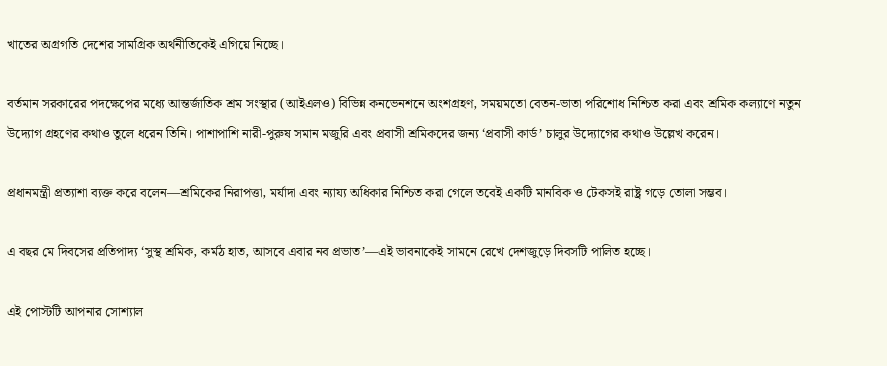খাতের অগ্রগতি দেশের সামগ্রিক অর্থনীতিকেই এগিয়ে নিচ্ছে।

বর্তমান সরকারের পদক্ষেপের মধ্যে আন্তর্জাতিক শ্রম সংস্থার (আইএলও) বিভিন্ন কনভেনশনে অংশগ্রহণ, সময়মতো বেতন-ভাতা পরিশোধ নিশ্চিত করা এবং শ্রমিক কল্যাণে নতুন উদ্যোগ গ্রহণের কথাও তুলে ধরেন তিনি। পাশাপাশি নারী-পুরুষ সমান মজুরি এবং প্রবাসী শ্রমিকদের জন্য ‘প্রবাসী কার্ড’ চালুর উদ্যোগের কথাও উল্লেখ করেন।

প্রধানমন্ত্রী প্রত্যাশা ব্যক্ত করে বলেন—শ্রমিকের নিরাপত্তা, মর্যাদা এবং ন্যায্য অধিকার নিশ্চিত করা গেলে তবেই একটি মানবিক ও টেকসই রাষ্ট্র গড়ে তোলা সম্ভব।

এ বছর মে দিবসের প্রতিপাদ্য ‘সুস্থ শ্রমিক, কর্মঠ হাত, আসবে এবার নব প্রভাত’—এই ভাবনাকেই সামনে রেখে দেশজুড়ে দিবসটি পালিত হচ্ছে।

এই পোস্টটি আপনার সোশ্যাল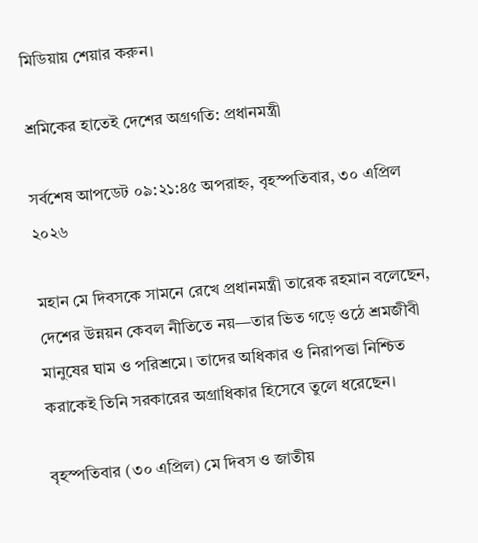মিডিয়ায় শেয়ার করুন।

শ্রমিকের হাতেই দেশের অগ্রগতি: প্রধানমন্ত্রী

সর্বশেষ আপডেট ০৯:২১:৪৫ অপরাহ্ন, বৃহস্পতিবার, ৩০ এপ্রিল ২০২৬

মহান মে দিবসকে সামনে রেখে প্রধানমন্ত্রী তারেক রহমান বলেছেন, দেশের উন্নয়ন কেবল নীতিতে নয়—তার ভিত গড়ে ওঠে শ্রমজীবী মানুষের ঘাম ও পরিশ্রমে। তাদের অধিকার ও নিরাপত্তা নিশ্চিত করাকেই তিনি সরকারের অগ্রাধিকার হিসেবে তুলে ধরেছেন।

বৃহস্পতিবার (৩০ এপ্রিল) মে দিবস ও জাতীয়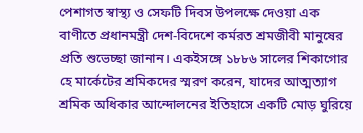পেশাগত স্বাস্থ্য ও সেফটি দিবস উপলক্ষে দেওয়া এক বাণীতে প্রধানমন্ত্রী দেশ-বিদেশে কর্মরত শ্রমজীবী মানুষের প্রতি শুভেচ্ছা জানান। একইসঙ্গে ১৮৮৬ সালের শিকাগোর হে মার্কেটের শ্রমিকদের স্মরণ করেন, যাদের আত্মত্যাগ শ্রমিক অধিকার আন্দোলনের ইতিহাসে একটি মোড় ঘুরিয়ে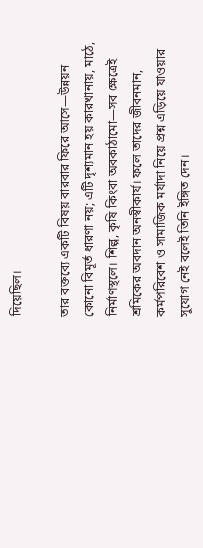দিয়েছিল।

তার বক্তব্যে একটি বিষয় বারবার ফিরে আসে—উন্নয়ন কোনো বিমূর্ত ধারণা নয়; এটি দৃশ্যমান হয় কারখানায়, মাঠে, নির্মাণস্থলে। শিল্প, কৃষি কিংবা অবকাঠামো—সব ক্ষেত্রেই শ্রমিকের অবদান অনস্বীকার্য। ফলে তাদের জীবনমান, কর্মপরিবেশ ও সামাজিক মর্যাদা নিয়ে প্রশ্ন এড়িয়ে যাওয়ার সুযোগ নেই বলেই তিনি ইঙ্গিত দেন।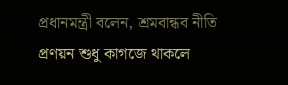প্রধানমন্ত্রী বলেন, শ্রমবান্ধব নীতি প্রণয়ন শুধু কাগজে থাকলে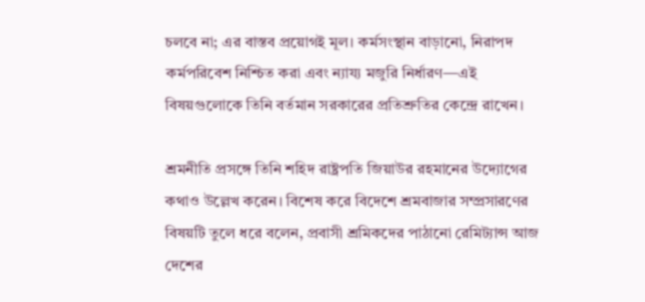চলবে না; এর বাস্তব প্রয়োগই মূল। কর্মসংস্থান বাড়ানো, নিরাপদ কর্মপরিবেশ নিশ্চিত করা এবং ন্যায্য মজুরি নির্ধারণ—এই বিষয়গুলোকে তিনি বর্তমান সরকারের প্রতিশ্রুতির কেন্দ্রে রাখেন।

শ্রমনীতি প্রসঙ্গে তিনি শহিদ রাষ্ট্রপতি জিয়াউর রহমানের উদ্যোগের কথাও উল্লেখ করেন। বিশেষ করে বিদেশে শ্রমবাজার সম্প্রসারণের বিষয়টি তুলে ধরে বলেন, প্রবাসী শ্রমিকদের পাঠানো রেমিট্যান্স আজ দেশের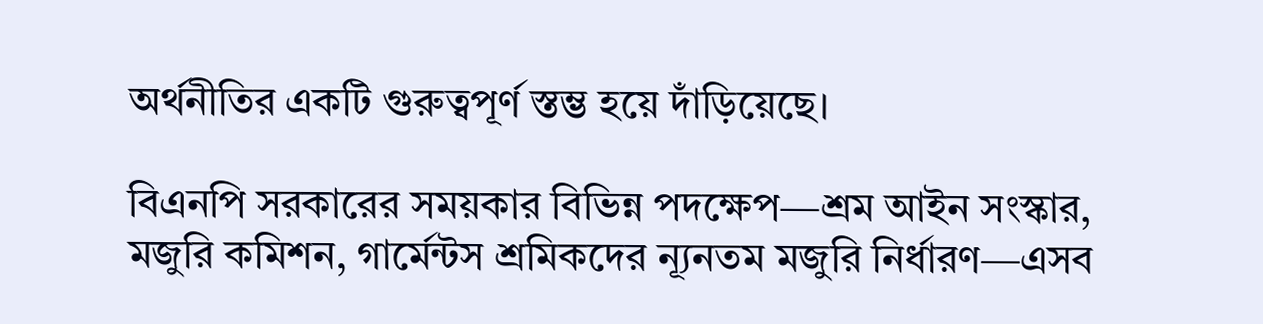অর্থনীতির একটি গুরুত্বপূর্ণ স্তম্ভ হয়ে দাঁড়িয়েছে।

বিএনপি সরকারের সময়কার বিভিন্ন পদক্ষেপ—শ্রম আইন সংস্কার, মজুরি কমিশন, গার্মেন্টস শ্রমিকদের ন্যূনতম মজুরি নির্ধারণ—এসব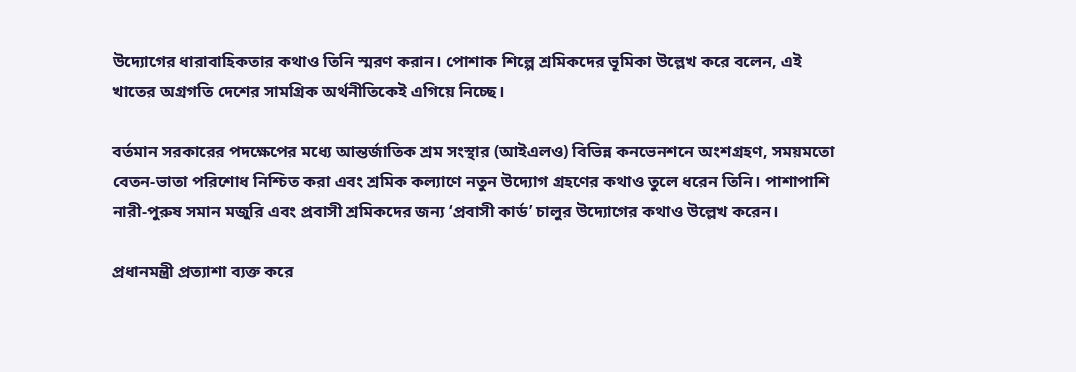উদ্যোগের ধারাবাহিকতার কথাও তিনি স্মরণ করান। পোশাক শিল্পে শ্রমিকদের ভূমিকা উল্লেখ করে বলেন, এই খাতের অগ্রগতি দেশের সামগ্রিক অর্থনীতিকেই এগিয়ে নিচ্ছে।

বর্তমান সরকারের পদক্ষেপের মধ্যে আন্তর্জাতিক শ্রম সংস্থার (আইএলও) বিভিন্ন কনভেনশনে অংশগ্রহণ, সময়মতো বেতন-ভাতা পরিশোধ নিশ্চিত করা এবং শ্রমিক কল্যাণে নতুন উদ্যোগ গ্রহণের কথাও তুলে ধরেন তিনি। পাশাপাশি নারী-পুরুষ সমান মজুরি এবং প্রবাসী শ্রমিকদের জন্য ‘প্রবাসী কার্ড’ চালুর উদ্যোগের কথাও উল্লেখ করেন।

প্রধানমন্ত্রী প্রত্যাশা ব্যক্ত করে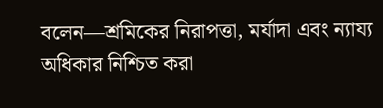বলেন—শ্রমিকের নিরাপত্তা, মর্যাদা এবং ন্যায্য অধিকার নিশ্চিত করা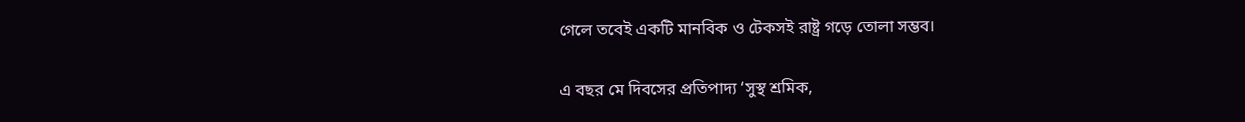গেলে তবেই একটি মানবিক ও টেকসই রাষ্ট্র গড়ে তোলা সম্ভব।

এ বছর মে দিবসের প্রতিপাদ্য ‘সুস্থ শ্রমিক,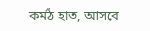কর্মঠ হাত, আসবে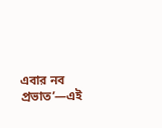এবার নব প্রভাত’—এই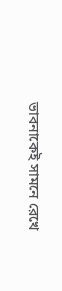ভাবনাকেই সামনে রেখে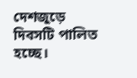দেশজুড়ে দিবসটি পালিত হচ্ছে।